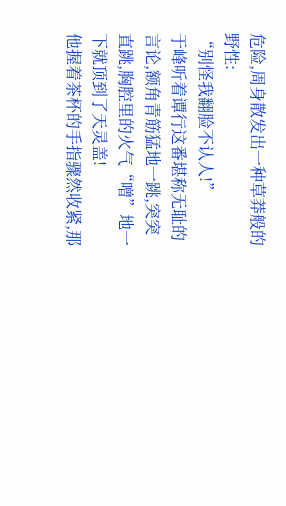危险,周身散发出一种草莽般的野性:
“别怪我翻脸不认人!”
于峰听着谭行这番堪称无耻的言论,额角青筋猛地一跳,突突直跳,胸腔里的火气“噌”地一下就顶到了天灵盖!
他握着茶杯的手指骤然收紧,那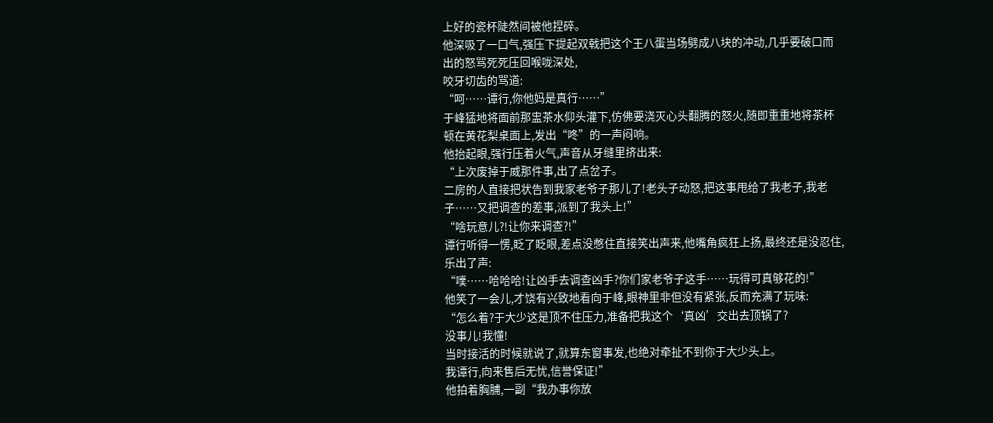上好的瓷杯陡然间被他捏碎。
他深吸了一口气,强压下提起双戟把这个王八蛋当场劈成八块的冲动,几乎要破口而出的怒骂死死压回喉咙深处,
咬牙切齿的骂道:
“呵……谭行,你他妈是真行……”
于峰猛地将面前那盅茶水仰头灌下,仿佛要浇灭心头翻腾的怒火,随即重重地将茶杯顿在黄花梨桌面上,发出“咚”的一声闷响。
他抬起眼,强行压着火气,声音从牙缝里挤出来:
“上次废掉于威那件事,出了点岔子。
二房的人直接把状告到我家老爷子那儿了!老头子动怒,把这事甩给了我老子,我老子……又把调查的差事,派到了我头上!”
“啥玩意儿?!让你来调查?!”
谭行听得一愣,眨了眨眼,差点没憋住直接笑出声来,他嘴角疯狂上扬,最终还是没忍住,乐出了声:
“噗……哈哈哈!让凶手去调查凶手?你们家老爷子这手……玩得可真够花的!”
他笑了一会儿,才饶有兴致地看向于峰,眼神里非但没有紧张,反而充满了玩味:
“怎么着?于大少这是顶不住压力,准备把我这个‘真凶’交出去顶锅了?
没事儿!我懂!
当时接活的时候就说了,就算东窗事发,也绝对牵扯不到你于大少头上。
我谭行,向来售后无忧,信誉保证!”
他拍着胸脯,一副“我办事你放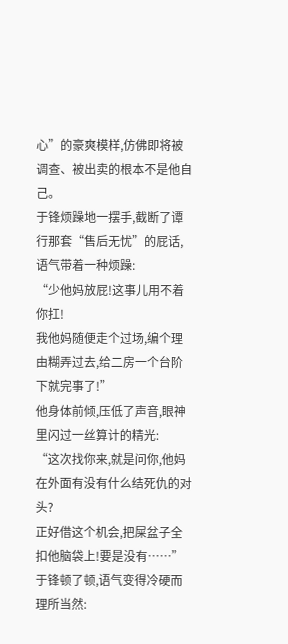心”的豪爽模样,仿佛即将被调查、被出卖的根本不是他自己。
于锋烦躁地一摆手,截断了谭行那套“售后无忧”的屁话,语气带着一种烦躁:
“少他妈放屁!这事儿用不着你扛!
我他妈随便走个过场,编个理由糊弄过去,给二房一个台阶下就完事了!”
他身体前倾,压低了声音,眼神里闪过一丝算计的精光:
“这次找你来,就是问你,他妈在外面有没有什么结死仇的对头?
正好借这个机会,把屎盆子全扣他脑袋上!要是没有……”
于锋顿了顿,语气变得冷硬而理所当然: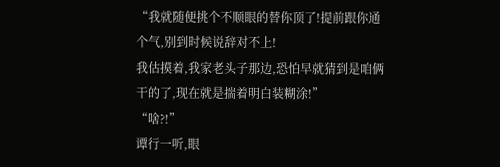“我就随便挑个不顺眼的替你顶了!提前跟你通个气,别到时候说辞对不上!
我估摸着,我家老头子那边,恐怕早就猜到是咱俩干的了,现在就是揣着明白装糊涂!”
“啥?!”
谭行一听,眼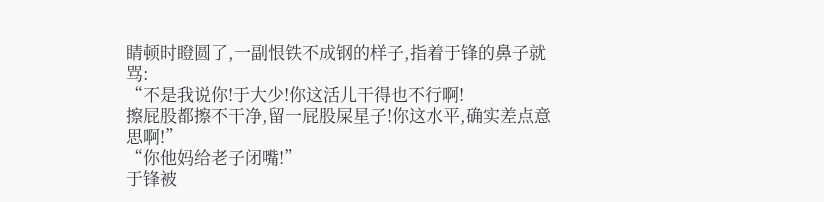睛顿时瞪圆了,一副恨铁不成钢的样子,指着于锋的鼻子就骂:
“不是我说你!于大少!你这活儿干得也不行啊!
擦屁股都擦不干净,留一屁股屎星子!你这水平,确实差点意思啊!”
“你他妈给老子闭嘴!”
于锋被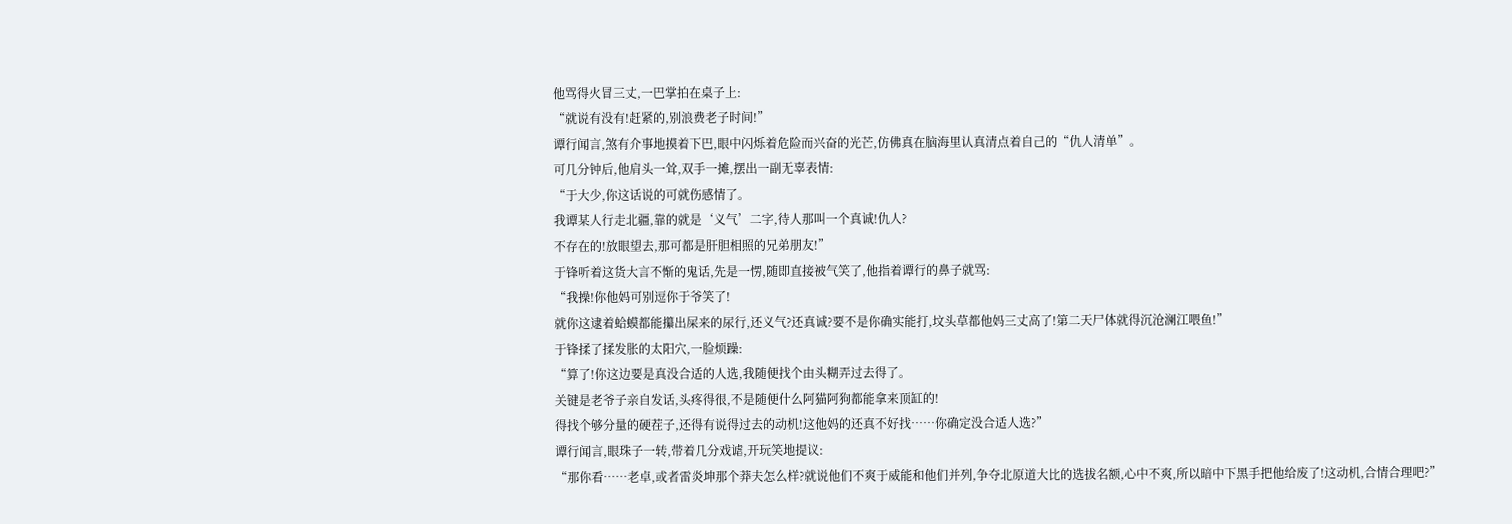他骂得火冒三丈,一巴掌拍在桌子上:
“就说有没有!赶紧的,别浪费老子时间!”
谭行闻言,煞有介事地摸着下巴,眼中闪烁着危险而兴奋的光芒,仿佛真在脑海里认真清点着自己的“仇人清单”。
可几分钟后,他肩头一耸,双手一摊,摆出一副无辜表情:
“于大少,你这话说的可就伤感情了。
我谭某人行走北疆,靠的就是‘义气’二字,待人那叫一个真诚!仇人?
不存在的!放眼望去,那可都是肝胆相照的兄弟朋友!”
于锋听着这货大言不惭的鬼话,先是一愣,随即直接被气笑了,他指着谭行的鼻子就骂:
“我操!你他妈可别逗你于爷笑了!
就你这逮着蛤蟆都能攥出屎来的尿行,还义气?还真诚?要不是你确实能打,坟头草都他妈三丈高了!第二天尸体就得沉沧澜江喂鱼!”
于锋揉了揉发胀的太阳穴,一脸烦躁:
“算了!你这边要是真没合适的人选,我随便找个由头糊弄过去得了。
关键是老爷子亲自发话,头疼得很,不是随便什么阿猫阿狗都能拿来顶缸的!
得找个够分量的硬茬子,还得有说得过去的动机!这他妈的还真不好找……你确定没合适人选?”
谭行闻言,眼珠子一转,带着几分戏谑,开玩笑地提议:
“那你看……老卓,或者雷炎坤那个莽夫怎么样?就说他们不爽于威能和他们并列,争夺北原道大比的选拔名额,心中不爽,所以暗中下黑手把他给废了!这动机,合情合理吧?”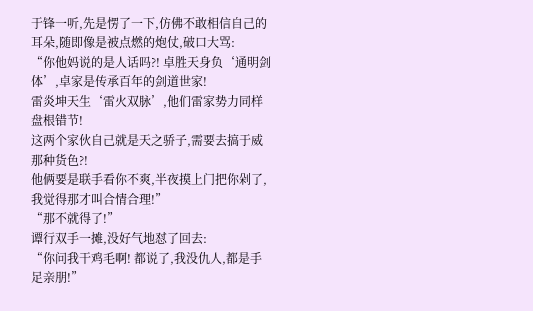于锋一听,先是愣了一下,仿佛不敢相信自己的耳朵,随即像是被点燃的炮仗,破口大骂:
“你他妈说的是人话吗?! 卓胜天身负‘通明剑体’,卓家是传承百年的剑道世家!
雷炎坤天生‘雷火双脉’,他们雷家势力同样盘根错节!
这两个家伙自己就是天之骄子,需要去搞于威那种货色?!
他俩要是联手看你不爽,半夜摸上门把你剁了,我觉得那才叫合情合理!”
“那不就得了!”
谭行双手一摊,没好气地怼了回去:
“你问我干鸡毛啊! 都说了,我没仇人,都是手足亲朋!”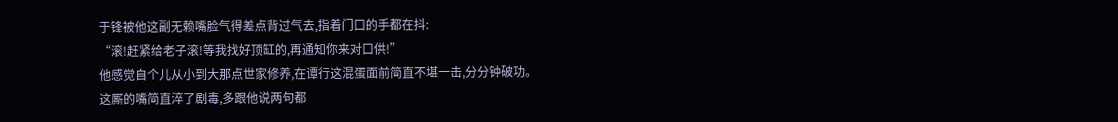于锋被他这副无赖嘴脸气得差点背过气去,指着门口的手都在抖:
“滚!赶紧给老子滚!等我找好顶缸的,再通知你来对口供!”
他感觉自个儿从小到大那点世家修养,在谭行这混蛋面前简直不堪一击,分分钟破功。
这厮的嘴简直淬了剧毒,多跟他说两句都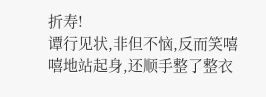折寿!
谭行见状,非但不恼,反而笑嘻嘻地站起身,还顺手整了整衣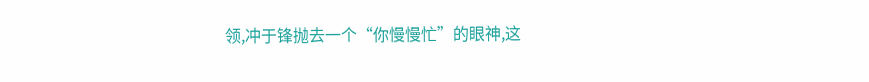领,冲于锋抛去一个“你慢慢忙”的眼神,这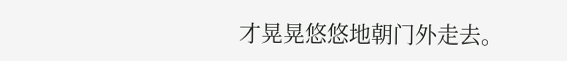才晃晃悠悠地朝门外走去。